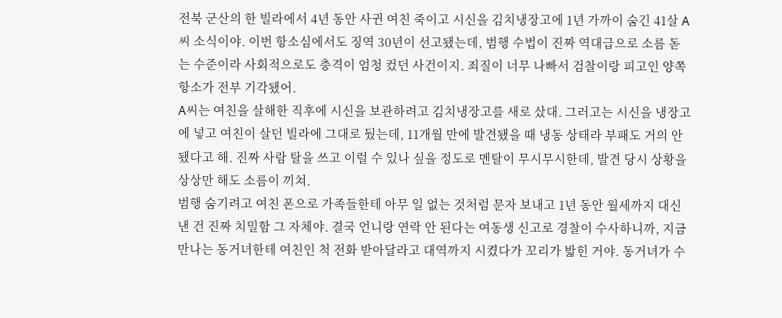전북 군산의 한 빌라에서 4년 동안 사귄 여친 죽이고 시신을 김치냉장고에 1년 가까이 숨긴 41살 A씨 소식이야. 이번 항소심에서도 징역 30년이 선고됐는데, 범행 수법이 진짜 역대급으로 소름 돋는 수준이라 사회적으로도 충격이 엄청 컸던 사건이지. 죄질이 너무 나빠서 검찰이랑 피고인 양쪽 항소가 전부 기각됐어.
A씨는 여친을 살해한 직후에 시신을 보관하려고 김치냉장고를 새로 샀대. 그러고는 시신을 냉장고에 넣고 여친이 살던 빌라에 그대로 뒀는데, 11개월 만에 발견됐을 때 냉동 상태라 부패도 거의 안 됐다고 해. 진짜 사람 탈을 쓰고 이럴 수 있나 싶을 정도로 멘탈이 무시무시한데, 발견 당시 상황을 상상만 해도 소름이 끼쳐.
범행 숨기려고 여친 폰으로 가족들한테 아무 일 없는 것처럼 문자 보내고 1년 동안 월세까지 대신 낸 건 진짜 치밀함 그 자체야. 결국 언니랑 연락 안 된다는 여동생 신고로 경찰이 수사하니까, 지금 만나는 동거녀한테 여친인 척 전화 받아달라고 대역까지 시켰다가 꼬리가 밟힌 거야. 동거녀가 수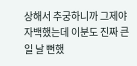상해서 추궁하니까 그제야 자백했는데 이분도 진짜 큰일 날 뻔했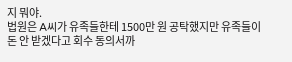지 뭐야.
법원은 A씨가 유족들한테 1500만 원 공탁했지만 유족들이 돈 안 받겠다고 회수 동의서까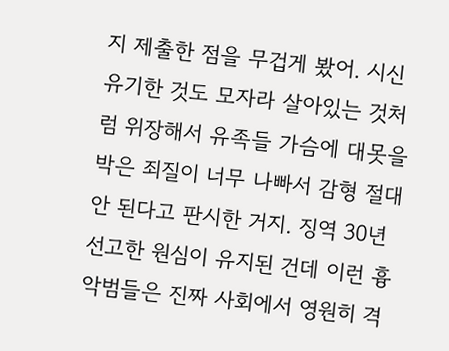지 제출한 점을 무겁게 봤어. 시신 유기한 것도 모자라 살아있는 것처럼 위장해서 유족들 가슴에 대못을 박은 죄질이 너무 나빠서 감형 절대 안 된다고 판시한 거지. 징역 30년 선고한 원심이 유지된 건데 이런 흉악범들은 진짜 사회에서 영원히 격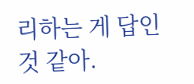리하는 게 답인 것 같아.